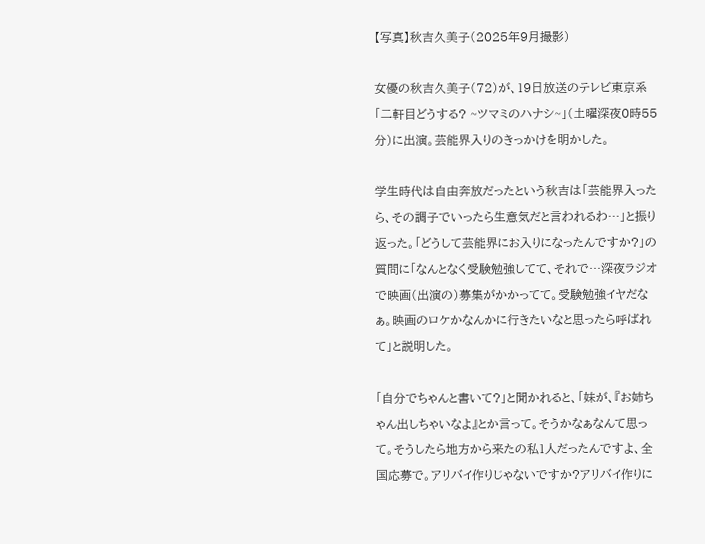【写真】秋吉久美子(2025年9月撮影)

女優の秋吉久美子(72)が、19日放送のテレビ東京系「二軒目どうする? ~ツマミのハナシ~」(土曜深夜0時55分)に出演。芸能界入りのきっかけを明かした。

学生時代は自由奔放だったという秋吉は「芸能界入ったら、その調子でいったら生意気だと言われるわ…」と振り返った。「どうして芸能界にお入りになったんですか?」の質問に「なんとなく受験勉強してて、それで…深夜ラジオで映画(出演の)募集がかかってて。受験勉強イヤだなぁ。映画のロケかなんかに行きたいなと思ったら呼ばれて」と説明した。

「自分でちゃんと書いて?」と聞かれると、「妹が、『お姉ちゃん出しちゃいなよ』とか言って。そうかなぁなんて思って。そうしたら地方から来たの私1人だったんですよ、全国応募で。アリバイ作りじゃないですか?アリバイ作りに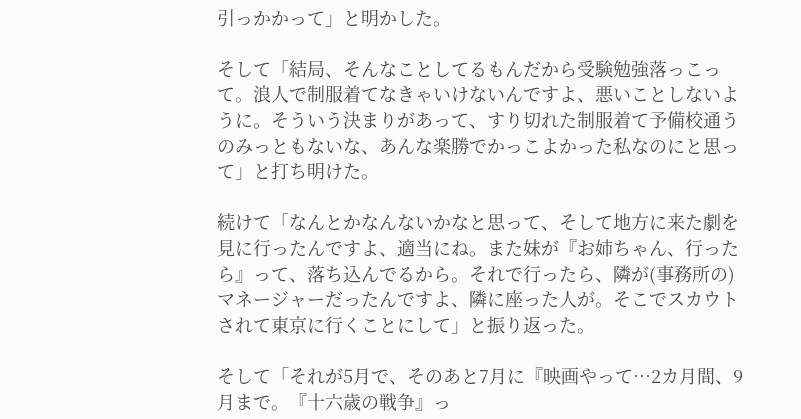引っかかって」と明かした。

そして「結局、そんなことしてるもんだから受験勉強落っこって。浪人で制服着てなきゃいけないんですよ、悪いことしないように。そういう決まりがあって、すり切れた制服着て予備校通うのみっともないな、あんな楽勝でかっこよかった私なのにと思って」と打ち明けた。

続けて「なんとかなんないかなと思って、そして地方に来た劇を見に行ったんですよ、適当にね。また妹が『お姉ちゃん、行ったら』って、落ち込んでるから。それで行ったら、隣が(事務所の)マネージャーだったんですよ、隣に座った人が。そこでスカウトされて東京に行くことにして」と振り返った。

そして「それが5月で、そのあと7月に『映画やって…2カ月間、9月まで。『十六歳の戦争』っ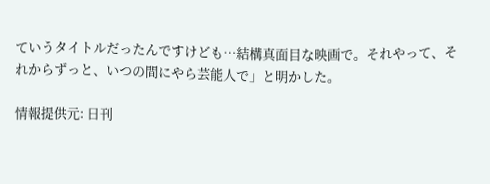ていうタイトルだったんですけども…結構真面目な映画で。それやって、それからずっと、いつの間にやら芸能人で」と明かした。

情報提供元: 日刊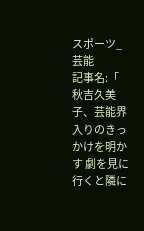スポーツ_芸能
記事名:「 秋吉久美子、芸能界入りのきっかけを明かす 劇を見に行くと隣に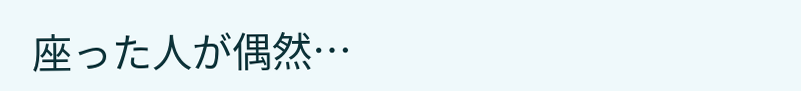座った人が偶然…